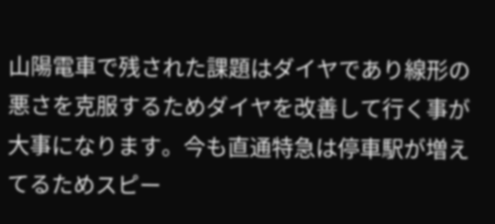山陽電車で残された課題はダイヤであり線形の悪さを克服するためダイヤを改善して行く事が大事になります。今も直通特急は停車駅が増えてるためスピー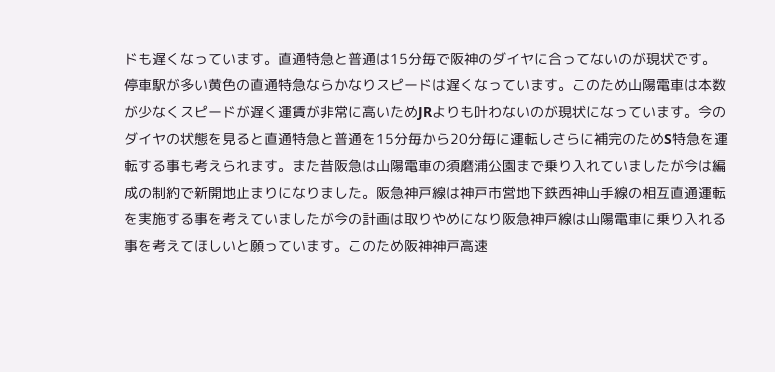ドも遅くなっています。直通特急と普通は15分毎で阪神のダイヤに合ってないのが現状です。停車駅が多い黄色の直通特急ならかなりスピードは遅くなっています。このため山陽電車は本数が少なくスピードが遅く運賃が非常に高いためJRよりも叶わないのが現状になっています。今のダイヤの状態を見ると直通特急と普通を15分毎から20分毎に運転しさらに補完のためS特急を運転する事も考えられます。また昔阪急は山陽電車の須磨浦公園まで乗り入れていましたが今は編成の制約で新開地止まりになりました。阪急神戸線は神戸市営地下鉄西神山手線の相互直通運転を実施する事を考えていましたが今の計画は取りやめになり阪急神戸線は山陽電車に乗り入れる事を考えてほしいと願っています。このため阪神神戸高速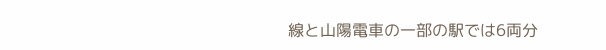線と山陽電車の一部の駅では6両分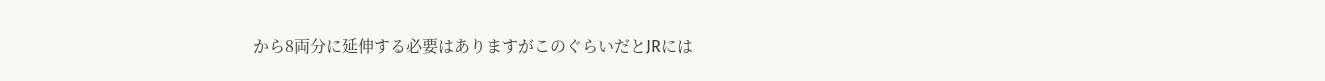から8両分に延伸する必要はありますがこのぐらいだとJRには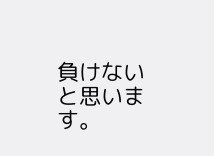負けないと思います。